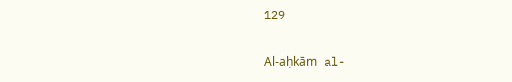129

Al-aḥkām al-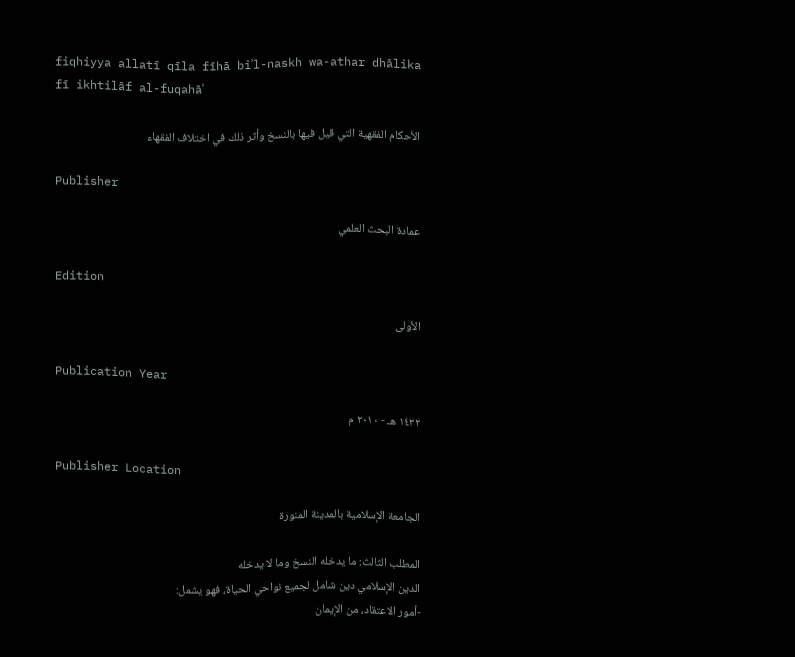fiqhiyya allatī qīla fīhā biʾl-naskh wa-athar dhālika fī ikhtilāf al-fuqahāʾ

الأحكام الفقهية التي قيل فيها بالنسخ وأثر ذلك في اختلاف الفقهاء

Publisher

عمادة البحث العلمي

Edition

الأولى

Publication Year

١٤٣٢ هـ - ٢٠١٠ م

Publisher Location

الجامعة الإسلامية بالمدينة المنورة

المطلب الثالث: ما يدخله النسخ وما لا يدخله
الدين الإسلامي دين شامل لجميع نواحي الحياة، فهو يشمل:
-أمور الاعتقاد، من الإيمان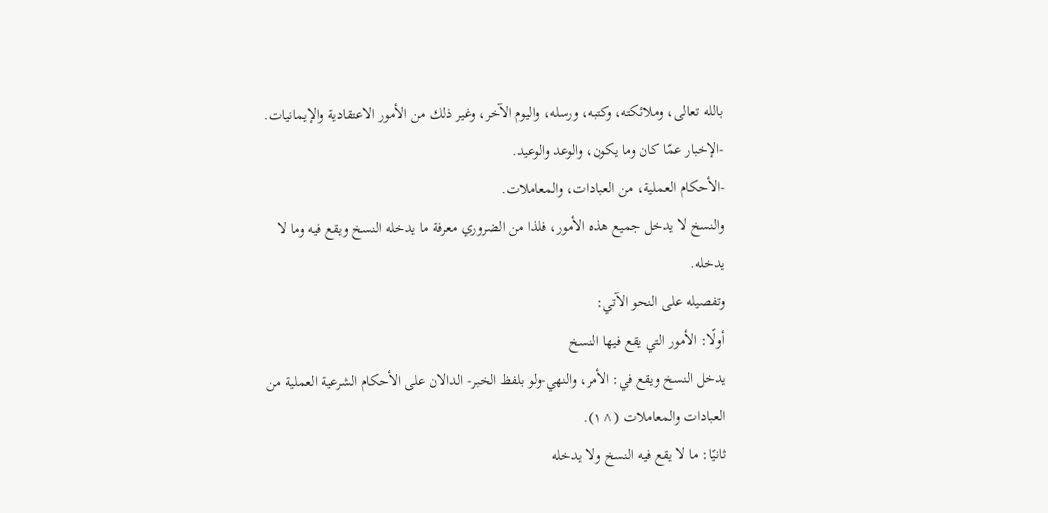بالله تعالى، وملائكته، وكتبه، ورسله، واليوم الآخر، وغير ذلك من الأمور الاعتقادية والإيمانيات.
-الإخبار عمّا كان وما يكون، والوعد والوعيد.
-الأحكام العملية، من العبادات، والمعاملات.
والنسخ لا يدخل جميع هذه الأمور، فلذا من الضروري معرفة ما يدخله النسخ ويقع فيه وما لا يدخله.
وتفصيله على النحو الآتي:
أولًا: الأمور التي يقع فيها النسخ
يدخل النسخ ويقع في: الأمر، والنهي-ولو بلفظ الخبر- الدالان على الأحكام الشرعية العملية من العبادات والمعاملات (^١).
ثانيًا: ما لا يقع فيه النسخ ولا يدخله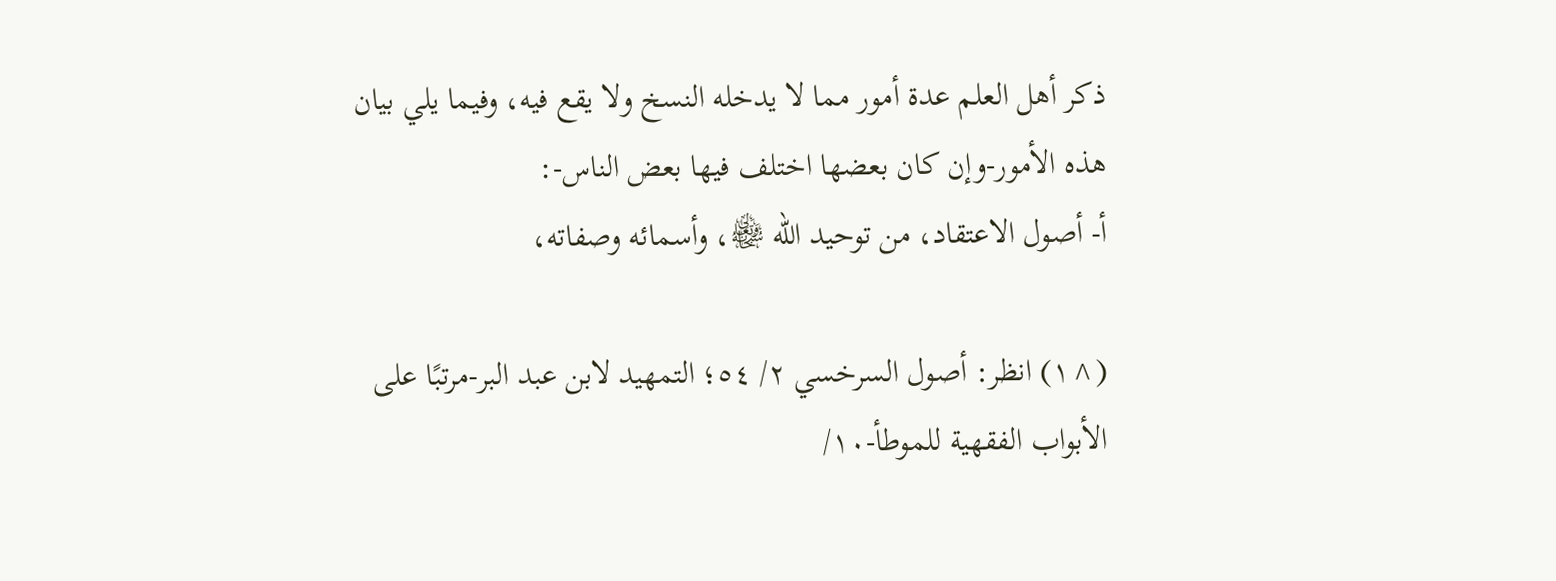ذكر أهل العلم عدة أمور مما لا يدخله النسخ ولا يقع فيه، وفيما يلي بيان هذه الأمور-وإن كان بعضها اختلف فيها بعض الناس-:
أ- أصول الاعتقاد، من توحيد الله ﷾، وأسمائه وصفاته،

(^١) انظر: أصول السرخسي ٢/ ٥٤؛ التمهيد لابن عبد البر-مرتبًا على الأبواب الفقهية للموطأ-١٠/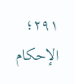٢٩١؛ الإحكام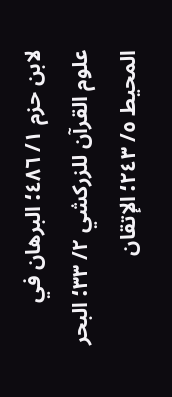لابن حزم ١/ ٤٨٦؛ البرهان في علوم القرآن للزركشي ٢/ ٣٣؛ البحر المحيط ٥/ ٢٤٣؛ الإتقان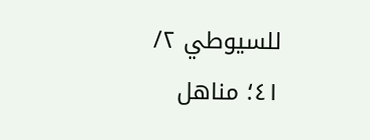للسيوطي ٢/ ٤١؛ مناهل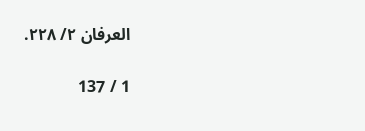العرفان ٢/ ٢٢٨.

1 / 137